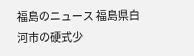福島のニュース 福島県白河市の硬式少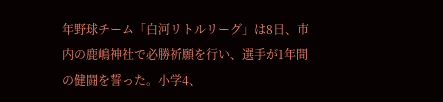年野球チーム「白河リトルリーグ」は8日、市内の鹿嶋神社で必勝祈願を行い、選手が1年間の健闘を誓った。小学4、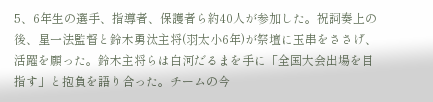5、6年生の選手、指導者、保護者ら約40人が参加した。祝詞奏上の後、星一法監督と鈴木勇汰主将(羽太小6年)が祭壇に玉串をささげ、活躍を願った。鈴木主将らは白河だるまを手に「全国大会出場を目指す」と抱負を語り合った。チームの今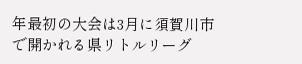年最初の大会は3月に須賀川市で開かれる県リトルリーグ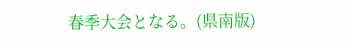春季大会となる。(県南版)